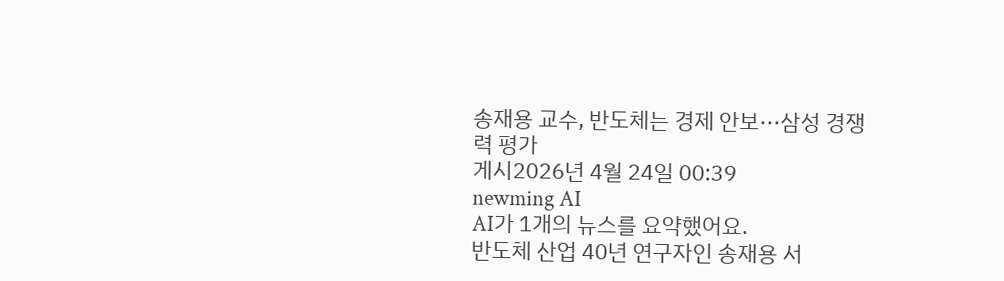송재용 교수, 반도체는 경제 안보···삼성 경쟁력 평가
게시2026년 4월 24일 00:39
newming AI
AI가 1개의 뉴스를 요약했어요.
반도체 산업 40년 연구자인 송재용 서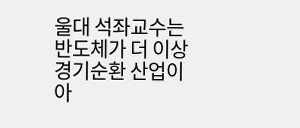울대 석좌교수는 반도체가 더 이상 경기순환 산업이 아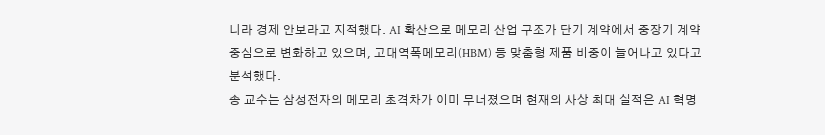니라 경제 안보라고 지적했다. AI 확산으로 메모리 산업 구조가 단기 계약에서 중장기 계약 중심으로 변화하고 있으며, 고대역폭메모리(HBM) 등 맞춤형 제품 비중이 늘어나고 있다고 분석했다.
송 교수는 삼성전자의 메모리 초격차가 이미 무너졌으며 현재의 사상 최대 실적은 AI 혁명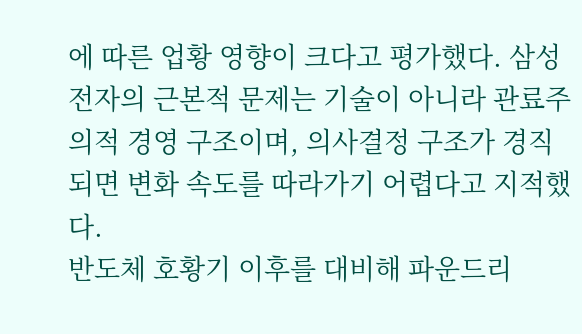에 따른 업황 영향이 크다고 평가했다. 삼성전자의 근본적 문제는 기술이 아니라 관료주의적 경영 구조이며, 의사결정 구조가 경직되면 변화 속도를 따라가기 어렵다고 지적했다.
반도체 호황기 이후를 대비해 파운드리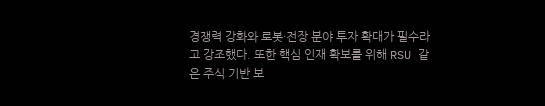경쟁력 강화와 로봇·전장 분야 투자 확대가 필수라고 강조했다. 또한 핵심 인재 확보를 위해 RSU 같은 주식 기반 보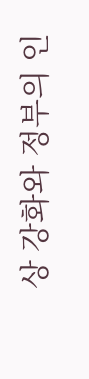상 강화와 정부의 인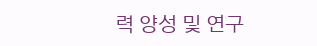력 양성 및 연구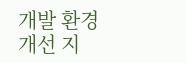개발 환경 개선 지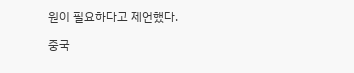원이 필요하다고 제언했다.

중국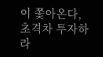이 쫓아온다, 초격차 투자하라